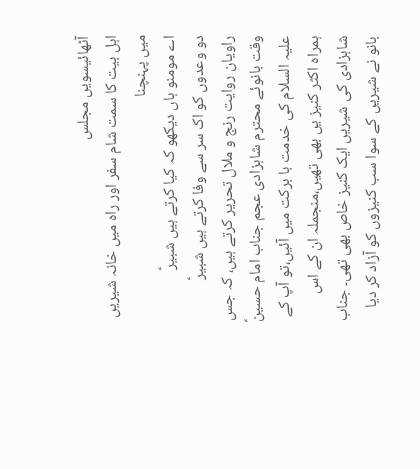آٹھائیسویں مجلس
اہل بیت کا سمت شام سفر اور راہ میں خانہ شیریں میں پہنچنا
اے مومنو ہاں دیکھو کہ کیا کرتے ہیں شبیرؑ
دو وعدوں کو اک سر سے وفا کرتے ہیں شبیرؑ
راویان روایت رنج و ملال تحریر کرتے ہیں، کہ جس وقت بانوئے محترم شاہزادی عجم جناب امام حسینؑ علیہ السلام کی خدمت با برکت میں آئیں،تو آپ کے ہمراہ اکثر کنیز یں بھی تھیں،منجملہ ان کے اس شاہزادی کی شیریں ایک کنیز خاص بھی تھی۔ جناب بانو نے شیریں کے سوا سب کنیزوں کو آزاد کر دیا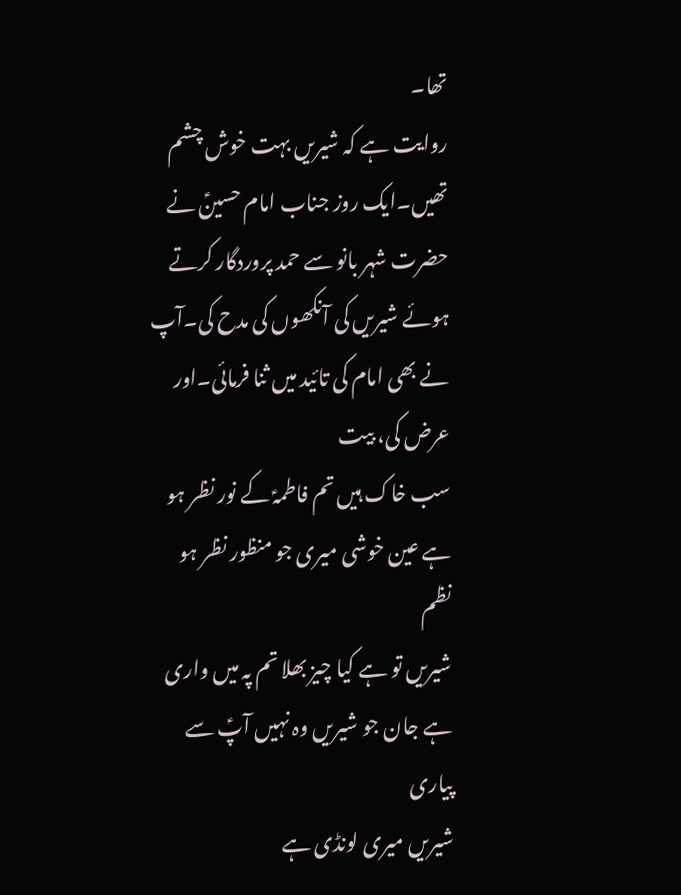تھا۔
روایت ہے کہ شیریں بہت خوش چشم تھیں۔ایک روز جناب امام حسینؑ نے حضرت شہر بانو سے حمد پروردگار کرتے ہوئے شیریں کی آنکھوں کی مدح کی۔آپ نے بھی امام کی تائید میں ثنا فرمائی۔اور عرض کی، بیت
سب خاک ہیں تم فاطمہؑ کے نور نظر ہو
ہے عین خوشی میری جو منظور نظر ہو
نظم
شیریں تو ہے کیا چیز بھلا تم پہ میں واری
ہے جان جو شیریں وہ نہیں آپؑ سے پیاری
شیریں میری لونڈی ہے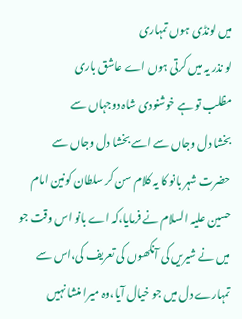میں لونڈی ہوں تمہاری
لو نذر یہ میں کرتی ہوں اے عاشق باری
مظلب تو ہے خوشنودی شاہ دوجہاں سے
بخشا دل وجاں سے اسے بخشا دل وجاں سے
حضرت شہر بانو کا یہ کلام سن کر سلطان کونین امام حسین علیہ السلام نے فرمایا،کہ اے بانو اس وقت جو میں نے شیریں کی آنکھوں کی تعریف کی،اس سے تمہارے دل میں جو خیال آیا،وہ میرا منشا نہیں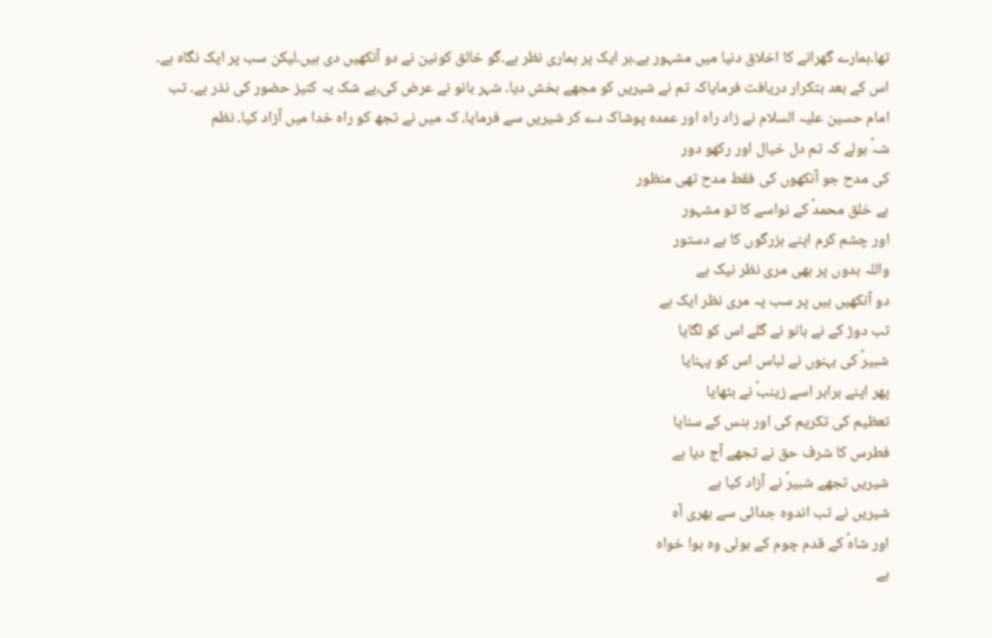تھا۔ہمارے گھرانے کا اخلاق دنیا میں مشہور ہے۔ہر ایک پر ہماری نظر ہے۔گو خالق کونین نے دو آنکھیں دی ہیں۔لیکن سب پر ایک نگاہ ہے۔ اس کے بعد بتکرار دریافت فرمایاکہ تم نے شیریں کو مجھے بخش دیا۔ شہر بانو نے عرض کی،بے شک یہ کنیز حضور کی نذر ہے۔ تب امام حسین علیہ السلام نے زاد راہ اور عمدہ پوشاک دے کر شیریں سے فرمایا، کہ میں نے تجھ کو راہ خدا میں آزاد کیا۔ نظم
شہؑ بولے کہ تم دل خیال اور رکھو دور
کی مدح جو آنکھوں کی فقط مدح تھی منظور
ہے خلق محمدؑ کے نواسے کا تو مشہور
اور چشم کرم اپنے بزرگوں کا ہے دستور
واللہ بدوں پر بھی مری نظر نیک ہے
دو آنکھیں ہیں پر سب پہ مری نظر ایک ہے
تب دوڑ کے نے بانو نے گلے اس کو لگایا
شبیرؑ کی بہنوں نے لباس اس کو پہنایا
پھر اپنے برابر اسے زینبؑ نے بٹھایا
تعظیم کی تکریم کی اور ہنس کے سنایا
فطرس کا شرف حق نے تجھے آج دیا ہے
شیریں تجھے شبیرؑ نے آزاد کیا ہے
شیریں نے تب اندوہ جدائی سے بھری آہ
اور شاہؑ کے قدم چوم کے بولی وہ ہوا خواہ
ہے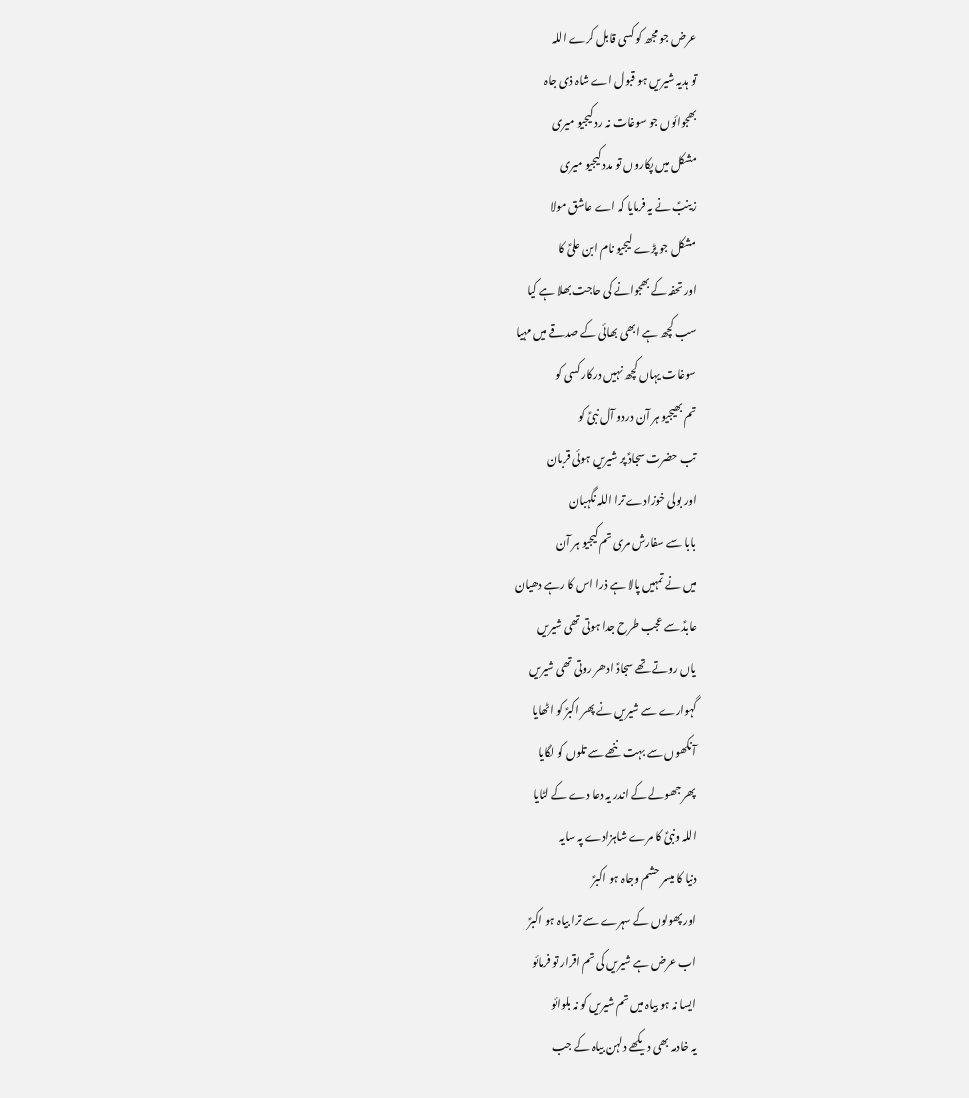عرض جو مجھ کو کسی قابل کرے اللہ
تو ہدیہ شیریں ہو قبول اے شاہ ذی جاہ
بھجوائوں جو سوغات نہ رد کیجیو میری
مشکل میں پکاروں تو مدد کیجیو میری
زینبؑ نے یہ فرمایا کہ اے عاشق مولا
مشکل جو پڑے لیجیو نام ابن علیؑ کا
اور تحفہ کے بھجوانے کی حاجت بھلا ہے کیا
سب کچھ ہے ابھی بھائی کے صدقے میں مہیا
سوغات یہاں کچھ نہیں درکار کسی کو
تم بھیجیو ہر آن دردو آل نبیؑ کو
تب حضرت سجادؑ پر شیریں ہوئی قربان
اور بولی خوزادے ترا اللہ نگہبان
بابا سے سفارش مری تم کیجیو ہر آن
میں نے تمہیں پالا ہے ذرا اس کا رہے دھیان
عابدؑ سے عجب طرح جدا ہوتی تھی شیریں
یاں روتے تھے سجادؑ ادھر روتی تھی شیریں
گہوارے سے شیریں نے پھر اکبرؑ کو اٹھایا
آنکھوں سے بہت ننھے سے تلوں کو لگایا
پھر جھولے کے اندر یہ دعا دے کے لٹایا
اللہ ونبیؑ کا مرے شاہزادے پہ سایہ
دنیا کا میسر حشم وجاہ ہو اکبرؑ
اور پھولوں کے سہرے سے ترا بیاہ ہو اکبرؑ
اب عرض ہے شیریں کی تم اقرار تو فرمائو
ایسا نہ ہو بیاہ میں تم شیریں کو نہ بلوائو
یہ خادمہ بھی دیکھے دلہن بیاہ کے جب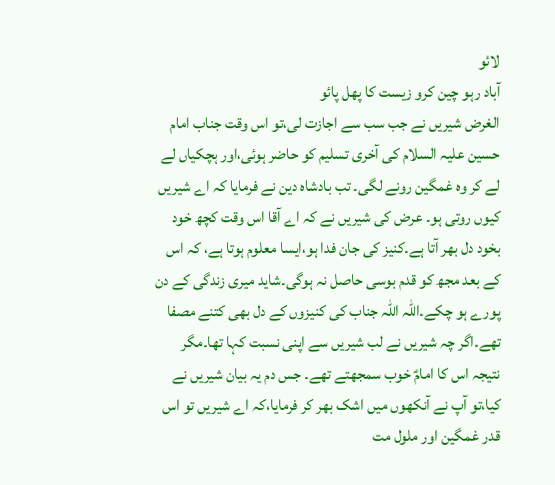لائو
آباد رہو چین کرو زیست کا پھل پائو
الغرض شیریں نے جب سب سے اجازت لی،تو اس وقت جناب امام حسین علیہ السلام کی آخری تسلیم کو حاضر ہوئی،اور ہچکیاں لے لے کر وہ غمگین رونے لگی۔ تب بادشاہ دین نے فرمایا کہ اے شیریں کیوں روتی ہو۔ عرض کی شیریں نے کہ اے آقا اس وقت کچھ خود بخود دل بھر آتا ہے۔کنیز کی جان فدا ہو،ایسا معلوم ہوتا ہے، کہ اس کے بعد مجھ کو قدم بوسی حاصل نہ ہوگی۔شاید میری زندگی کے دن پورے ہو چکے۔اللہ اللہ جناب کی کنیزوں کے دل بھی کتنے مصفا تھے۔اگر چہ شیریں نے لب شیریں سے اپنی نسبت کہا تھا۔مگر نتیجہ اس کا امامؑ خوب سمجھتے تھے۔ جس دم یہ بیان شیریں نے کیا،تو آپ نے آنکھوں میں اشک بھر کر فرمایا،کہ اے شیریں تو اس قدر غمگین اور ملول مت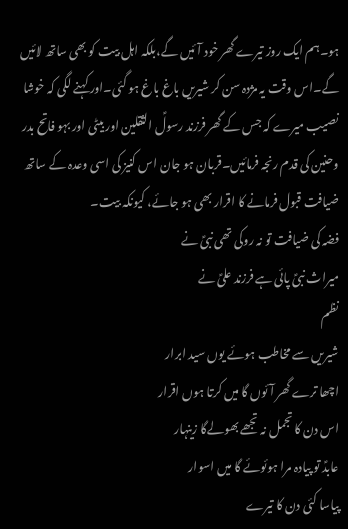ہو۔ہم ایک روز تیرے گھر خود آئیں گے،بلکہ اہل بیت کو بھی ساتھ لائیں گے۔اس وقت یہ مژدہ سن کر شیریں باغ باغ ہو گئی۔اور کہنے لگی کہ خوشا نصیب میرے کہ جس کے گھر فرزند رسولؑ الثقلین اور بیٹی اور بہو فاتح بدر وحنین کی قدم رنجہ فرمائیں۔قربان ہو جان اس کنیز کی اسی وعدہ کے ساتھ ضیافت قبول فرمانے کا اقرار بھی ہو جائے، کیونکہ بیت۔
فضہ کی ضیافت تو نہ روکی تھی نبیؑ نے
میراث نبیؑ پائی ہے فرزند علیؑ نے
نظم
شیریں سے مخاطب ہوئے یوں سید ابرار
اچھا ترے گھر آئوں گا میں کرتا ہوں اقرار
اس دن کا تجمل نہ تجھے بھولےگا زینہار
عابدؑ تو پیادہ مرا ہوئوئے گا میں اسوار
پیاسا کئی دن کا تیرے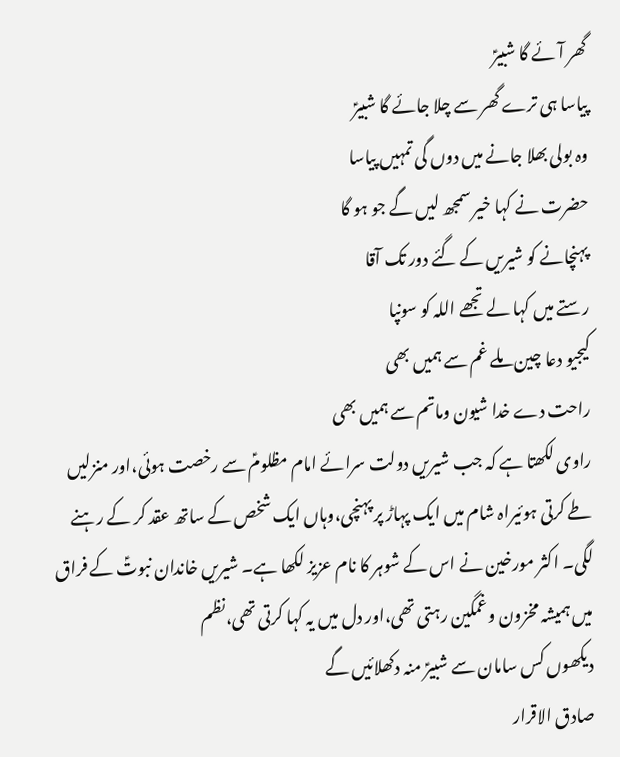گھر آئے گا شبیرؑ
پیاسا ہی ترے گھر سے چلا جائے گا شبیرؑ
وہ بولی بھلا جانے میں دوں گی تمہیں پیاسا
حضرت نے کہا خیر سمجھ لیں گے جو ہو گا
پہنچانے کو شیریں کے گئے دور تک آقا
رستے میں کہا لے تجھے اللہ کو سونپا
کیجیو دعا چین ملے غم سے ہمیں بھی
راحت دے خدا شیون وماتم سے ہمیں بھی
راوی لکھتا ہے کہ جب شیریں دولت سرائے امام مظلومؑ سے رخصت ہوئی،اور منزلیں طے کرتی ہوئیراہ شام میں ایک پہاڑ پر پہنچی،وہاں ایک شخص کے ساتھ عقد کر کے رہنے لگی۔ اکثر مورخین نے اس کے شوہر کا نام عزیز لکھا ہے۔ شیریں خاندان نبوتؑ کے فراق میں ہمیشہ مخزون وغمگین رہتی تھی،اور دل میں یہ کہا کرتی تھی،نظم
دیکھوں کس سامان سے شبیرؑ منہ دکھلائیں گے
صادق الاقرار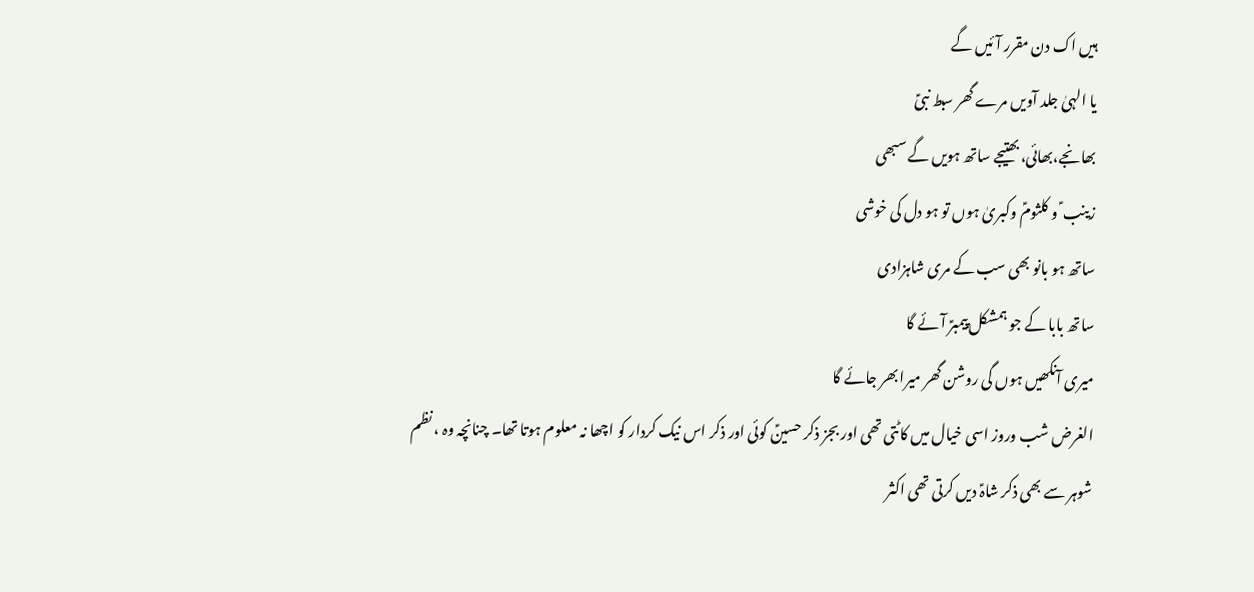ہیں اک دن مقرر آئیں گے
یا الہیٰ جلد آویں مرے گھر سبط نبیؑ
بھانجے،بھائی، بھتیجے ساتھ ہویں گے سبھی
زینب ؑ و کلثومؑ وکبریٰ ہوں تو ہو دل کی خوشی
ساتھ ہو بانو بھی سب کے مری شاہزادی
ساتھ بابا کے جو ہمشکل پیمبرؑ آئے گا
میری آنکھیں ہوں گی روشن گھر میرا بھر جائے گا
الغرض شب وروز اسی خیال میں کاٹتی تھی اور بجز ذکر حسینؑ کوئی اور ذکر اس نیک کردار کو اچھا نہ معلوم ہوتا تھا۔ چنانچہ وہ ، نظم
شوہر سے بھی ذکر شاہؑ دیں کرتی تھی اکثر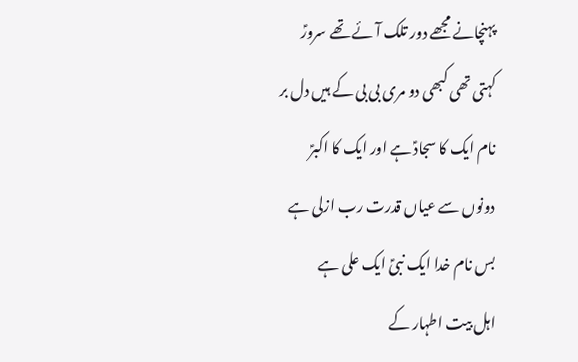پہنچانے مجھے دور تلک آئے تھے سرورؑ
کہتی تھی کبھی دو مری بی بی کے ہیں دل بر
نام ایک کا سجادؑ ہے اور ایک کا اکبرؑ
دونوں سے عیاں قدرت رب ازلی ہے
بس نام خدا ایک نبیؑ ایک علی ہے
اہل بیت اطہار کے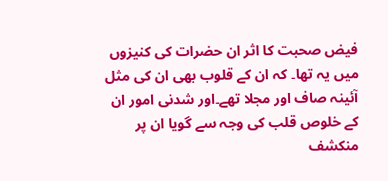فیض صحبت کا اثر ان حضرات کی کنیزوں میں یہ تھا۔ کہ ان کے قلوب بھی ان کی مثل آئینہ صاف اور مجلا تھے۔اور شدنی امور ان کے خلوص قلب کی وجہ سے گویا ان پر منکشف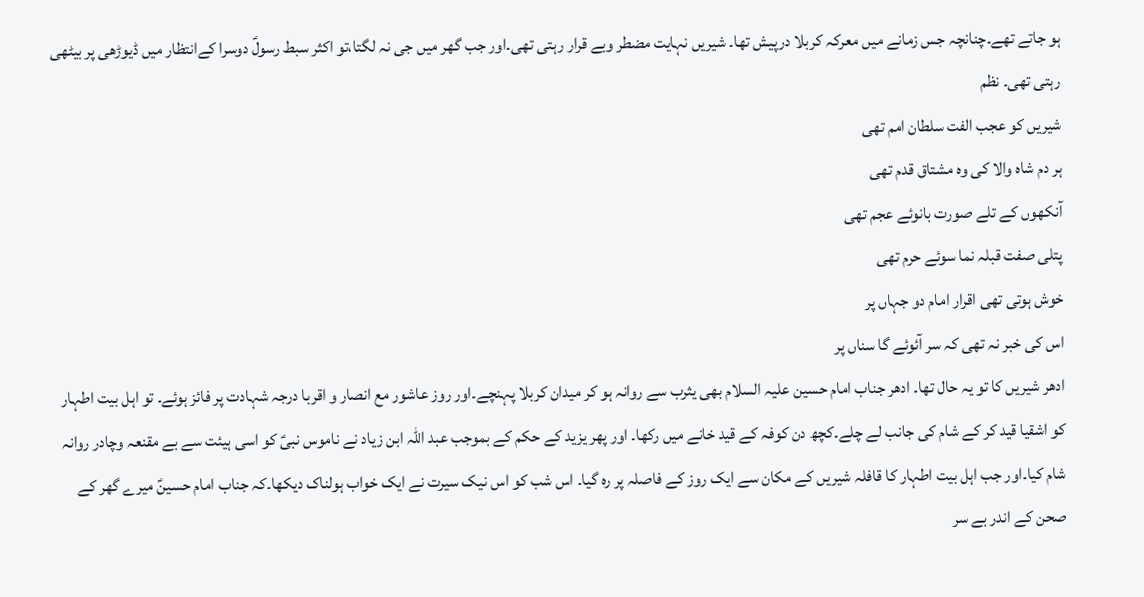ہو جاتے تھے۔چنانچہ جس زمانے میں معرکہ کربلا درپیش تھا۔ شیریں نہایت مضطر وبے قرار رہتی تھی۔اور جب گھر میں جی نہ لگتا،تو اکثر سبط رسولؑ دوسرا کےانتظار میں ڈیوڑھی پر بیٹھی رہتی تھی۔ نظم
شیریں کو عجب الفت سلطان امم تھی
ہر دم شاہ والا کی وہ مشتاق قدم تھی
آنکھوں کے تلے صورت بانوئے عجم تھی
پتلی صفت قبلہ نما سوئے حرم تھی
خوش ہوتی تھی اقرار امام دو جہاں پر
اس کی خبر نہ تھی کہ سر آئوئے گا سناں پر
ادھر شیریں کا تو یہ حال تھا۔ ادھر جناب امام حسین علیہ السلام بھی یثرب سے روانہ ہو کر میدان کربلا پہنچے۔اور روز عاشور مع انصار و اقربا درجہ شہادت پر فائز ہوئے۔ تو اہل بیت اطہار کو اشقیا قید کر کے شام کی جانب لے چلے۔کچھ دن کوفہ کے قید خانے میں رکھا۔ اور پھر یزید کے حکم کے بموجب عبد اللہ ابن زیاد نے ناموس نبیؑ کو اسی ہیئت سے بے مقنعہ وچادر روانہ شام کیا۔اور جب اہل بیت اطہار کا قافلہ شیریں کے مکان سے ایک روز کے فاصلہ پر رہ گیا۔ اس شب کو اس نیک سیرت نے ایک خواب ہولناک دیکھا۔کہ جناب امام حسینؑ میرے گھر کے صحن کے اندر بے سر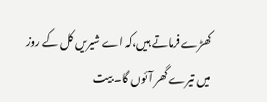کھڑے فرماتے ہیں،کہ اے شیریں کل کے روز میں تیرے گھر آئوں گا۔ بیت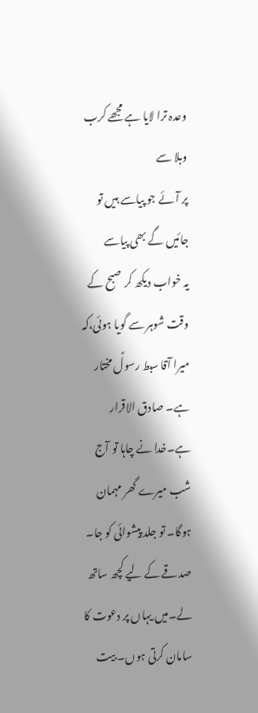وعدہ ترا لایا ہے مجھے کرب وبلا سے
پر آئے جو پیاسے ہیں تو جائیں گے بھی پیاسے
یہ خواب دیکھ کر صبح کے وقت شوہر سے گویا ہوئی،کہ میرا آقا سبط رسولؑ مختار ہے۔ صادق الاقرار ہے۔خدا نے چاہا تو آج شب میرے گھر مہمان ہوگا۔ تو جلد پیشوائی کو جا۔ صدقے کے لیے کچھ ساتھ لے۔میں یہاں پر دعوت کا سامان کرتی ہوں۔ بیت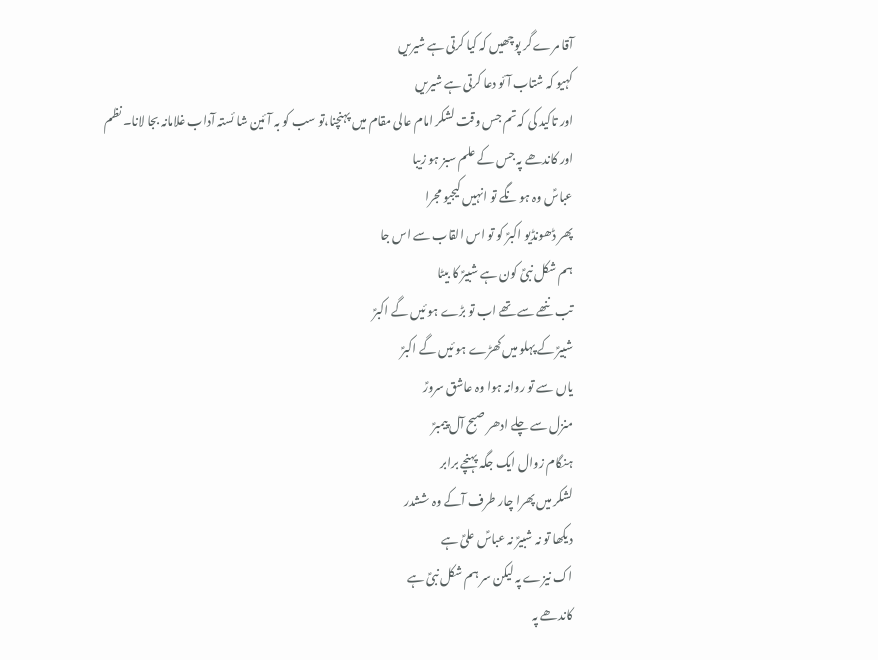آقا مرے گر پوچھیں کہ کیا کرتی ہے شیریں
کہیو کہ شتاب آئو دعا کرتی ہے شیریں
اور تاکید کی کہ تم جس وقت لشکر امام عالی مقام میں پہنچنا،تو سب کو بہ آئین شا ئستہ آداب غلامانہ بجا لانا۔ نظم
اور کاندھے پہ جس کے علم سبز ہو زیبا
عباسؑ وہ ہو نگے تو انہیں کیجیو مجرا
پھر ڈھونڈیو اکبرؑ کو تو اس القاب سے اس جا
ہم شکل نبیؑ کون ہے شبیرؑ کا بیٹا
تب ننھے سے تھے اب تو بڑے ہو ئیں گے اکبرؑ
شبیرؑ کے پہلو میں کھڑے ہو ئیں گے اکبرؑ
یاں سے تو روانہ ہوا وہ عاشق سرورؑ
منزل سے چلے ادھر صبح آل پیمبرؑ
ہنگام زوال ایک جگہ پہنچے برابر
لشکر میں پھرا چار طرف آکے وہ ششدر
دیکھا تو نہ شبیرؑ نہ عباسؑ علیؑ ہے
اک نیزے پہ لیکن سر ہم شکل نبیؑ ہے
کاندھے پہ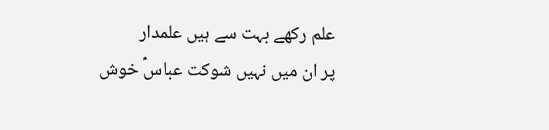علم رکھے بہت سے ہیں علمدار
پر ان میں نہیں شوکت عباسؑ خوش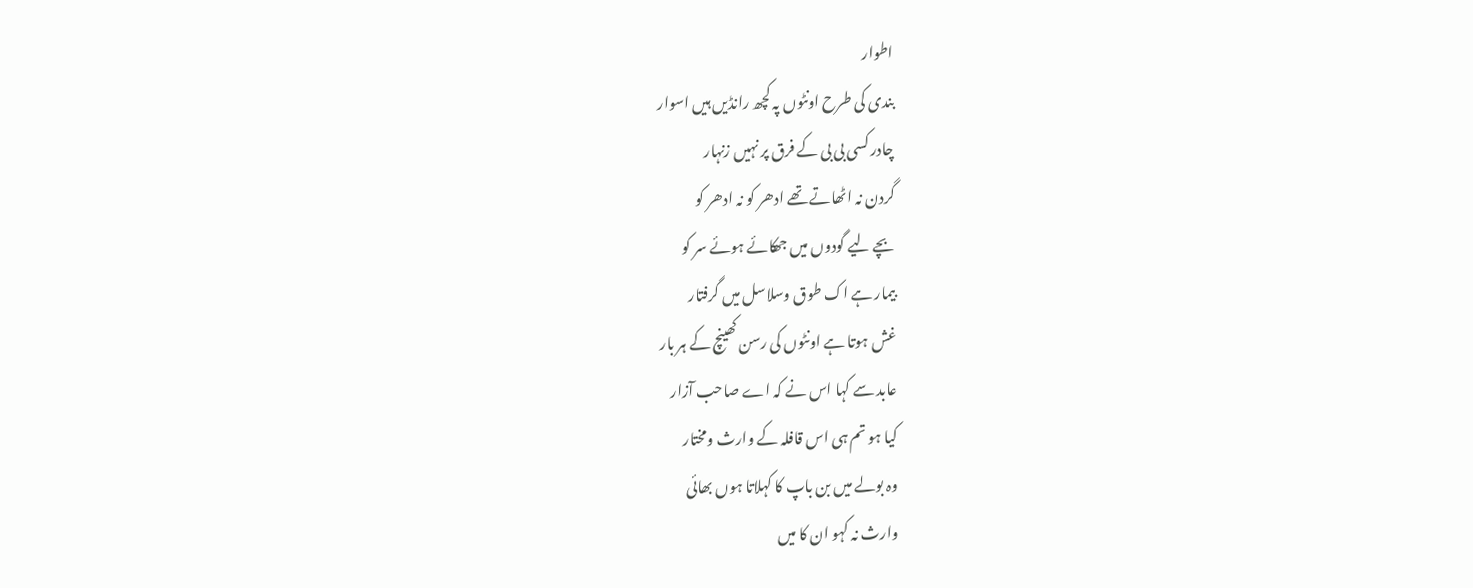اطوار
بندی کی طرح اونٹوں پہ کچھ رانڈیں ہیں اسوار
چادر کسی بی بی کے فرق پر نہیں زنہار
گردن نہ اٹھاتے تھے ادھر کو نہ ادھر کو
بچے لیے گودوں میں جھکائے ہوئے سر کو
بیمار ہے اک طوق وسلاسل میں گرفتار
غش ہوتا ہے اونٹوں کی رسن کھینچ کے ہر بار
عابد سے کہا اس نے کہ اے صاحب آزار
کیا ہو تم ہی اس قافلہ کے وارث ومختار
وہ بولے میں بن باپ کا کہلاتا ہوں بھائی
وارث نہ کہو ان کا میں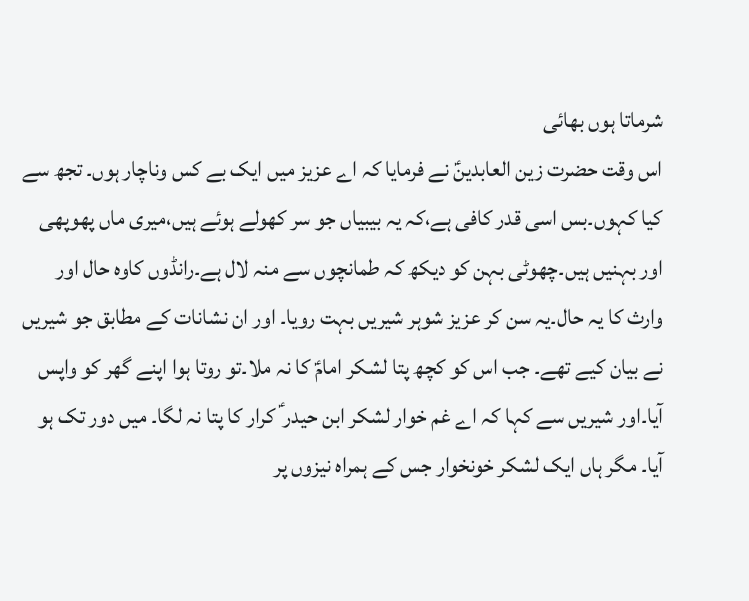شرماتا ہوں بھائی
اس وقت حضرت زین العابدینؑ نے فرمایا کہ اے عزیز میں ایک بے کس وناچار ہوں۔ تجھ سے کیا کہوں۔بس اسی قدر کافی ہے،کہ یہ بیبیاں جو سر کھولے ہوئے ہیں،میری ماں پھوپھی اور بہنیں ہیں۔چھوٹی بہن کو دیکھ کہ طمانچوں سے منہ لال ہے۔رانڈوں کاوہ حال اور وارث کا یہ حال۔یہ سن کر عزیز شوہر شیریں بہت رویا۔ اور ان نشانات کے مطابق جو شیریں نے بیان کیے تھے۔ جب اس کو کچھ پتا لشکر امامؑ کا نہ ملا۔تو روتا ہوا اپنے گھر کو واپس آیا۔اور شیریں سے کہا کہ اے غم خوار لشکر ابن حیدر ؑ کرار کا پتا نہ لگا۔ میں دور تک ہو آیا۔ مگر ہاں ایک لشکر خونخوار جس کے ہمراہ نیزوں پر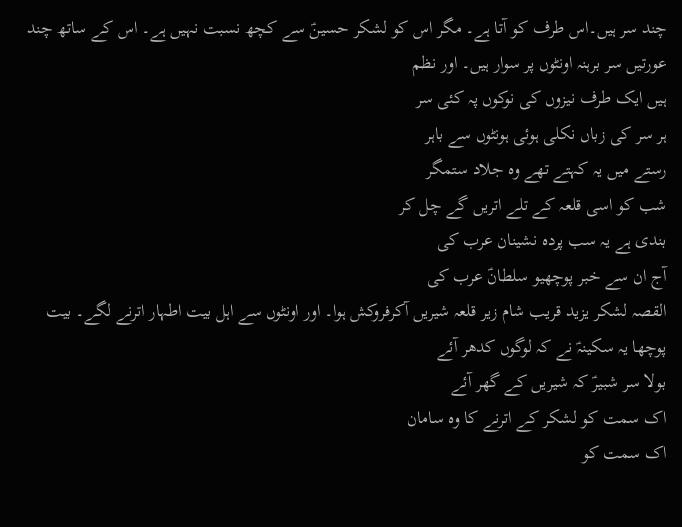چند سر ہیں۔اس طرف کو آتا ہے۔ مگر اس کو لشکر حسینؑ سے کچھ نسبت نہیں ہے۔ اس کے ساتھ چند عورتیں سر برہنہ اونٹوں پر سوار ہیں۔ اور نظم
ہیں ایک طرف نیزوں کی نوکوں پہ کئی سر
ہر سر کی زباں نکلی ہوئی ہونٹوں سے باہر
رستے میں یہ کہتے تھے وہ جلاد ستمگر
شب کو اسی قلعہ کے تلے اتریں گے چل کر
بندی ہے یہ سب پردہ نشینان عرب کی
آج ان سے خبر پوچھیو سلطانؑ عرب کی
القصہ لشکر یزید قریب شام زیر قلعہ شیریں آکرفروکش ہوا۔ اور اونٹوں سے اہل بیت اطہار اترنے لگے۔ بیت
پوچھا یہ سکینہؑ نے کہ لوگوں کدھر آئے
بولا سر شبیرؑ کہ شیریں کے گھر آئے
اک سمت کو لشکر کے اترنے کا وہ سامان
اک سمت کو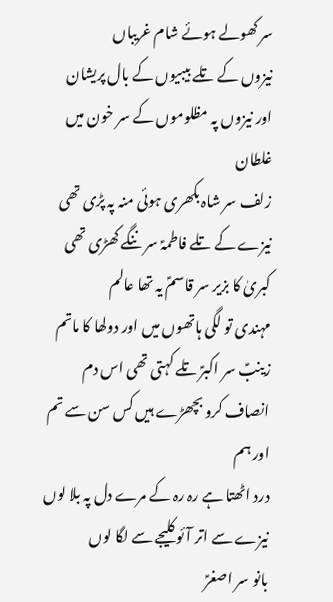سر کھولے ہوئے شام غریباں
نیزوں کے تلے بیبیوں کے بال پریشان
اور نیزوں پہ مظلوموں کے سر خون میں غلطان
زلف سر شاہ بکھری ہوئی منہ پہ پڑی تھی
نیزے کے تلے فاطمہؑ سر ننگے کھڑی تھی
کبریٰ کا بزیر سر قاسمؑ یہ تھا عالم
مہندی تو لگی ہاتھوں میں اور دولھا کا ماتم
زینبؑ سر اکبرؑ تلے کہتی تھی اس دم
انصاف کرو بچھڑے ہیں کس سن سے تم اور ہم
درد اٹھتا ہے رہ رہ کے مرے دل پہ بلا لوں
نیزے سے اتر آئو کلیجے سے لگا لوں
بانو سر اصغرؑ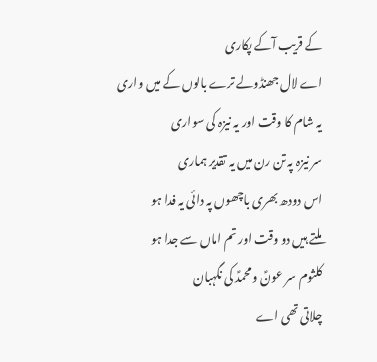کے قریب آکے پکاری
اے لال جھنڈولے ترے بالوں کے میں واری
یہ شام کا وقت اور یہ نیزہ کی سواری
سر نیزہ پہ تن رن میں یہ تقدیر ہماری
اس دودھ بھری باچھوں پہ دائی یہ فدا ہو
ملتے ہیں دو وقت اور تم اماں سے جدا ہو
کلثوم سر عونؑ و محمدؑ کی نگہبان
چلاتی تھی اے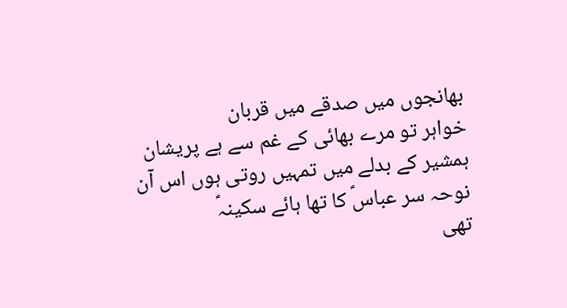بھانجوں میں صدقے میں قربان
خواہر تو مرے بھائی کے غم سے ہے پریشان
ہمشیر کے بدلے میں تمہیں روتی ہوں اس آن
نوحہ سر عباسؑ کا تھا ہائے سکینہؑ
تھی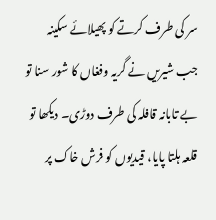سر کی طرف کرتے کو پھیلائے سکینہ
جب شیریں نے گریہ وفغاں کا شور سنا تو بے تابانہ قافلہ کی طرف دوڑی۔ دیکھا تو قلعہ ہلتا پایا، قیدیوں کو فرش خاک پر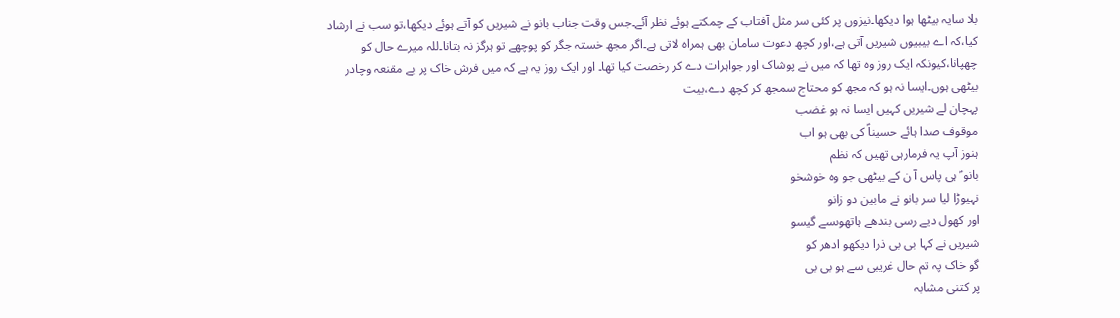بلا سایہ بیٹھا ہوا دیکھا۔نیزوں پر کئی سر مثل آفتاب کے چمکتے ہوئے نظر آئے۔جس وقت جناب بانو نے شیریں کو آتے ہوئے دیکھا،تو سب نے ارشاد کیا،کہ اے بیبیوں شیریں آتی ہے،اور کچھ دعوت سامان بھی ہمراہ لاتی ہے۔اگر مجھ خستہ جگر کو پوچھے تو ہرگز نہ بتانا۔للہ میرے حال کو چھپانا،کیونکہ ایک روز وہ تھا کہ میں نے پوشاک اور جواہرات دے کر رخصت کیا تھا۔ اور ایک روز یہ ہے کہ میں فرش خاک پر بے مقنعہ وچادر بیٹھی ہوں۔ایسا نہ ہو کہ مجھ کو محتاج سمجھ کر کچھ دے،بیت
پہچان لے شیریں کہیں ایسا نہ ہو غضب
موقوف صدا ہائے حسیناؑ کی بھی ہو اب
ہنوز آپ یہ فرمارہی تھیں کہ نظم
بانو ؑ ہی پاس آ ن کے بیٹھی جو وہ خوشخو
نہیوڑا لیا سر بانو نے مابین دو زانو
اور کھول دیے رسی بندھے ہاتھوںسے گیسو
شیریں نے کہا بی بی ذرا دیکھو ادھر کو
گو خاک پہ تم حال غریبی سے ہو بی بی
پر کتنی مشابہ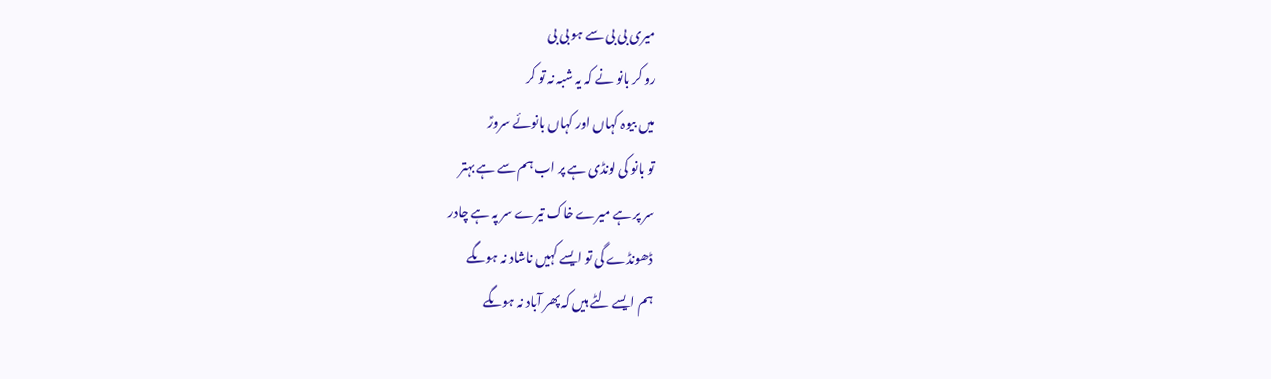میری بی بی سے ہو بی بی
رو کر بانو نے کہ یہ شبہ نہ تو کر
میں بیوہ کہاں اور کہاں بانوئے سرورؑ
تو بانو کی لونڈی ہے پر اب ہم سے ہے بہتر
سر پر ہے میرے خاک تیرے سر پہ ہے چادر
ڈھونڈے گی تو ایسے کہیں ناشاد نہ ہوںگے
ہم ایسے لٹے ہیں کہ پھر آباد نہ ہوںگے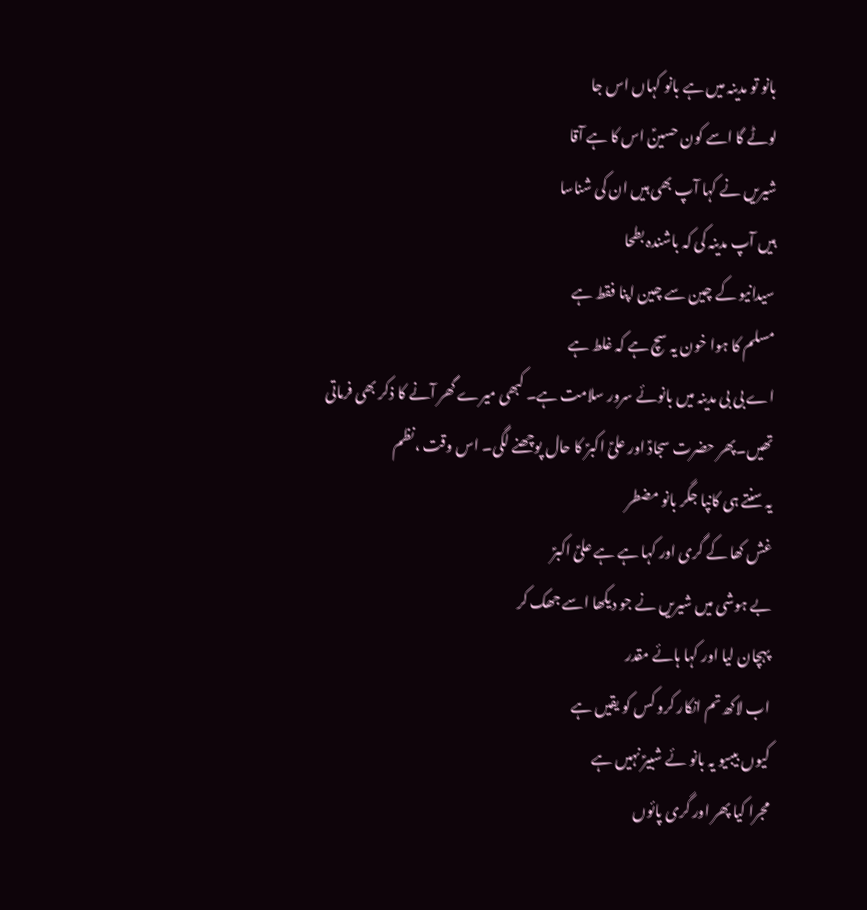بانو تو مدینہ میں ہے بانو کہاں اس جا
لوٹے گا اسے کون حسینؑ اس کا ہے آقا
شیریں نے کہا آپ بھی ہیں ان کی شناسا
ہیں آپ مدینہ کی کہ باشندہ بطحا
سیدانیو کے چین سے چین اپنا فقط ہے
مسلم کا ہوا خون یہ سچ ہے کہ غلط ہے
اے بی بی مدینہ میں بانوئے سرور سلامت ہے۔ کبھی میرے گھر آنے کا ذکر بھی فرماتی تھیں۔پھر حضرت سجادؑ اور علیؑ اکبرؑ کا حال پوچھنے لگی۔ اس وقت ،نظم
یہ سنتے ہی کانپا جگر بانو مضطر
غش کھا کے گری اور کہا ہے ہے علیؑ اکبرؑ
بے ہوشی میں شیریں نے جو دیکھا اسے جھک کر
پہچان لیا اور کہا ہائے مقدر
اب لاکھ تم انکار کرو کس کو یقیں ہے
کیوں بیبیو یہ بانو ئے شبیرؑ نہیں ہے
مجرا کیا پھر اور گری پائوں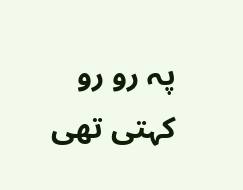پہ رو رو
کہتی تھی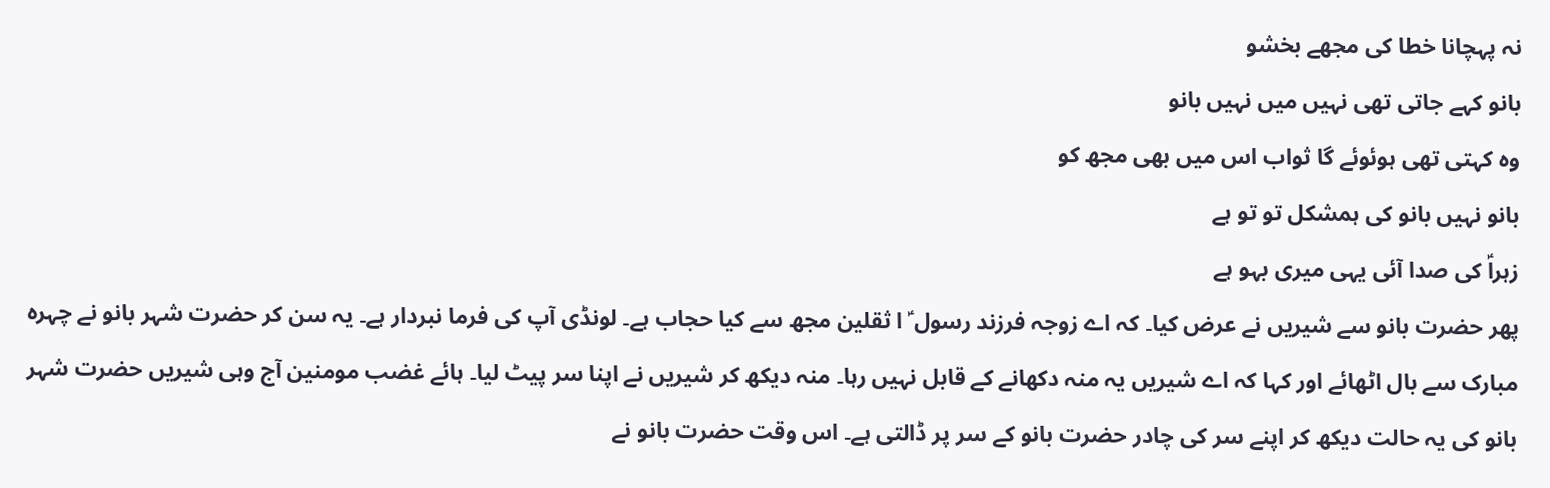نہ پہچانا خطا کی مجھے بخشو
بانو کہے جاتی تھی نہیں میں نہیں بانو
وہ کہتی تھی ہوئوئے گا ثواب اس میں بھی مجھ کو
بانو نہیں بانو کی ہمشکل تو تو ہے
زہراؑ کی صدا آئی یہی میری بہو ہے
پھر حضرت بانو سے شیریں نے عرض کیا۔ کہ اے زوجہ فرزند رسول ؑ ا ثقلین مجھ سے کیا حجاب ہے۔ لونڈی آپ کی فرما نبردار ہے۔ یہ سن کر حضرت شہر بانو نے چہرہ مبارک سے بال اٹھائے اور کہا کہ اے شیریں یہ منہ دکھانے کے قابل نہیں رہا۔ منہ دیکھ کر شیریں نے اپنا سر پیٹ لیا۔ ہائے غضب مومنین آج وہی شیریں حضرت شہر بانو کی یہ حالت دیکھ کر اپنے سر کی چادر حضرت بانو کے سر پر ڈالتی ہے۔ اس وقت حضرت بانو نے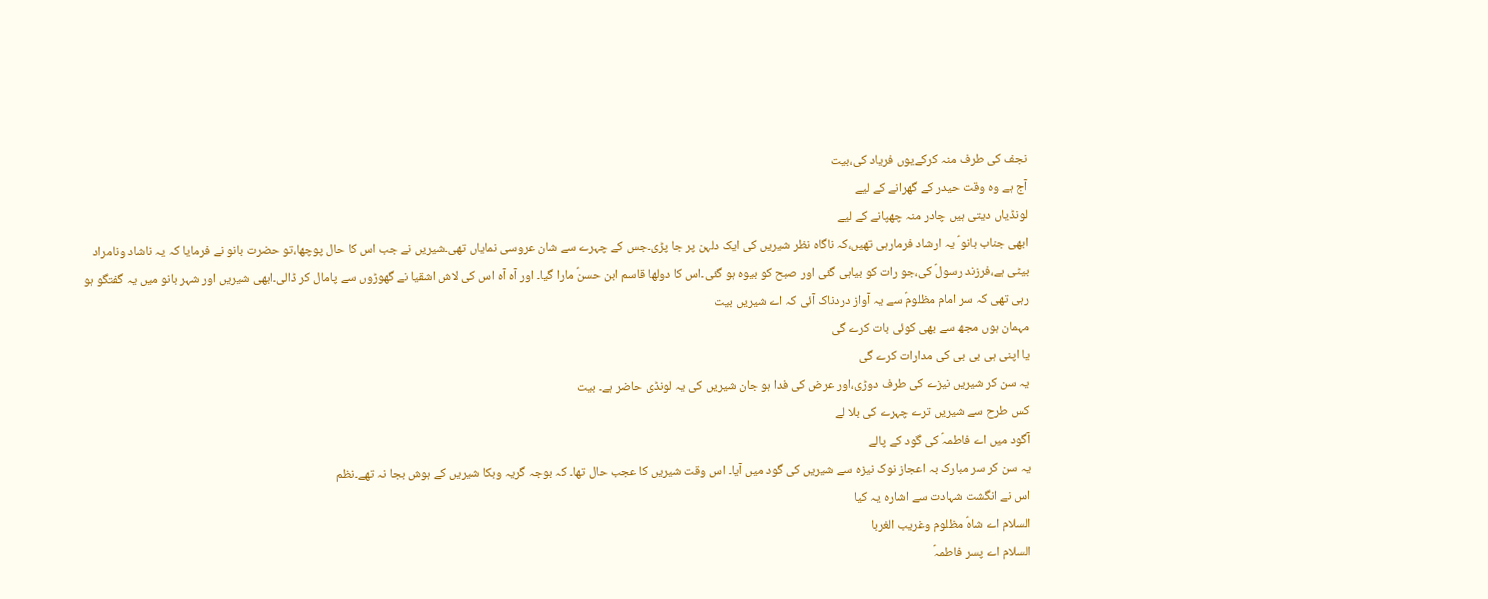نجف کی طرف منہ کرکےیوں فریاد کی،بیت
آج ہے وہ وقت حیدر کے گھرانے کے لیے
لونڈیاں دیتی ہیں چادر منہ چھپانے کے لیے
ابھی جناب بانو ؑ یہ ارشاد فرمارہی تھیں،کہ ناگاہ نظر شیریں کی ایک دلہن پر جا پڑی۔جس کے چہرے سے شان عروسی نمایاں تھی۔شیریں نے جب اس کا حال پوچھا،تو حضرت بانو نے فرمایا کہ یہ ناشاد ونامراد بیٹی ہے،فرزند رسولؑ کی،جو رات کو بیاہی گئی اور صبح کو بیوہ ہو گئی۔اس کا دولھا قاسم ابن حسنؑ مارا گیا۔ اور آہ آہ اس کی لاش اشقیا نے گھوڑوں سے پامال کر ڈالی۔ابھی شیریں اور شہر بانو میں یہ گفتگو ہو رہی تھی کہ سر امام مظلومؑ سے یہ آواز دردناک آئی کہ اے شیریں بیت
مہمان ہوں مجھ سے بھی کوئی بات کرے گی
یا اپنی ہی بی بی کی مدارات کرے گی
یہ سن کر شیریں نیزے کی طرف دوڑی،اور عرض کی فدا ہو جان شیریں کی یہ لونڈی حاضر ہے۔ بیت
کس طرح سے شیریں ترے چہرے کی بلا لے
آگود میں اے فاطمہؑ کی گود کے پالے
یہ سن کر سر مبارک بہ اعجاز نوک نیزہ سے شیریں کی گود میں آیا۔ اس وقت شیریں کا عجب حال تھا۔ کہ بوجہ گریہ وبکا شیریں کے ہوش بجا نہ تھے۔نظم
اس نے انگشت شہادت سے اشارہ یہ کیا
السلام اے شاہؑ مظلوم وغریب الغربا
السلام اے پسر فاطمہؑ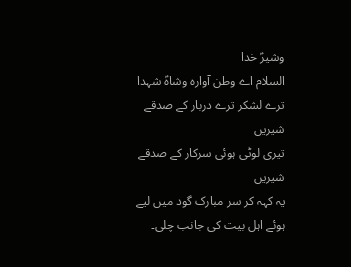وشیرؑ خدا
السلام اے وطن آوارہ وشاہؑ شہدا
ترے لشکر ترے دربار کے صدقے شیریں
تیری لوٹی ہوئی سرکار کے صدقے شیریں
یہ کہہ کر سر مبارک گود میں لیے ہوئے اہل بیت کی جانب چلی۔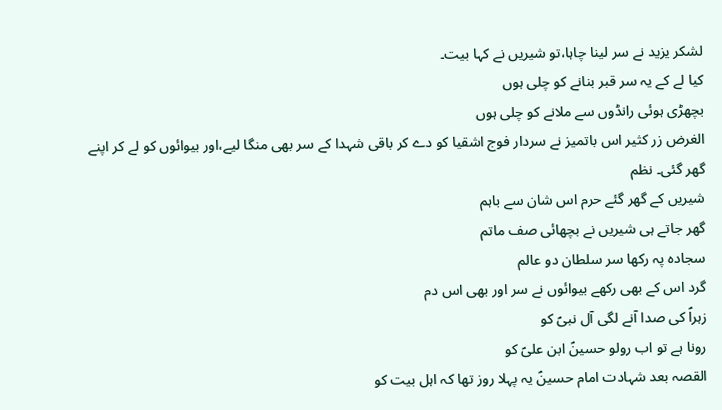لشکر یزید نے سر لینا چاہا،تو شیریں نے کہا بیت۔
کیا لے کے یہ سر قبر بنانے کو چلی ہوں
بچھڑی ہوئی رانڈوں سے ملانے کو چلی ہوں
الغرض زر کثیر اس باتمیز نے سردار فوج اشقیا کو دے کر باقی شہدا کے سر بھی منگا لیے،اور بیوائوں کو لے کر اپنے گھر گئی۔ نظم
شیریں کے گھر گئے حرم اس شان سے باہم
گھر جاتے ہی شیریں نے بچھائی صف ماتم
سجادہ پہ رکھا سر سلطان دو عالم
گرد اس کے بھی رکھے بیوائوں نے سر اور بھی اس دم
زہراؑ کی صدا آنے لگی آل نبیؑ کو
رونا ہے تو اب رولو حسینؑ ابن علیؑ کو
القصہ بعد شہادت امام حسینؑ یہ پہلا روز تھا کہ اہل بیت کو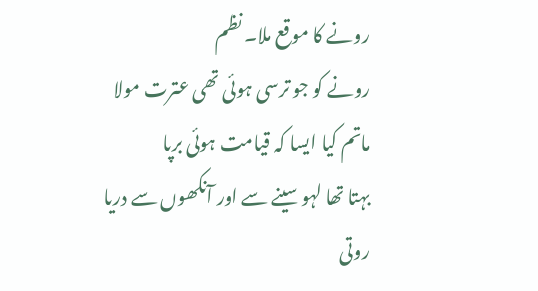رونے کا موقع ملا۔ نظم
رونے کو جو ترسی ہوئی تھی عترت مولا
ماتم کیا ایسا کہ قیامت ہوئی برپا
بہتا تھا لہو سینے سے اور آنکھوں سے دریا
روتی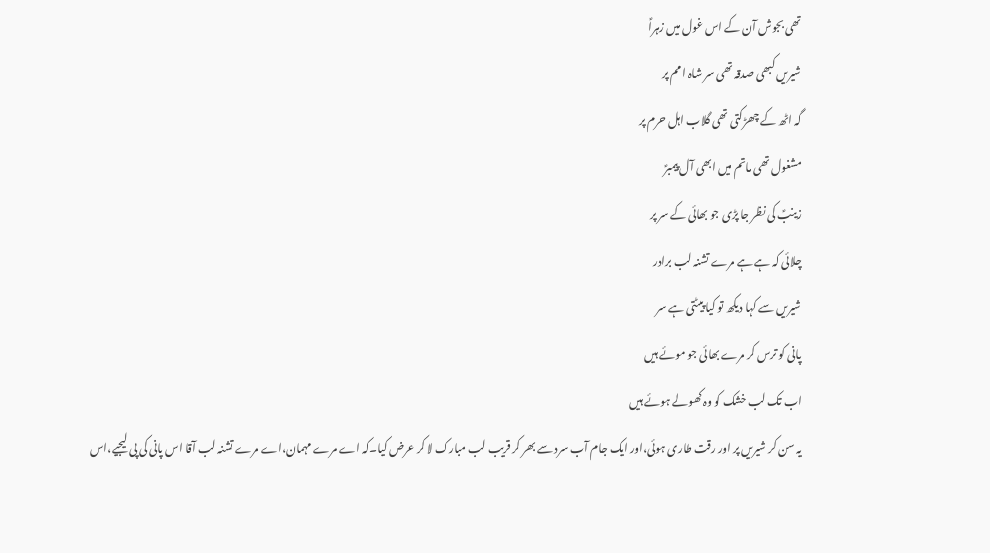تھی بجوش آن کے اس غول میں زہراؑ
شیریں کبھی صدقہ تھی سر شاہ امم پر
گہ اٹھ کے چھڑکتی تھی گلاب اہل حرم پر
مشغول تھی ماتم میں ابھی آل پیمبرؑ
زینبؑ کی نظر جا پڑی جو بھائی کے سر پر
چلائی کہ ہے ہے مرے تشنہ لب برادر
شیریں سے کہا دیکھ تو کیا پیٹتی ہے سر
پانی کو ترس کر مرے بھائی جو موئے ہیں
اب تک لب خشک کو وہ کھولے ہوئے ہیں
یہ سن کر شیریں پر اور رقت طاری ہوئی،اور ایک جام آب سرد سے بھر کر قریب لب مبارک لا کر عرض کیا۔کہ اے مرے مہمان،اے مرے تشنہ لب آقا اس پانی کی پی لیجیے،اس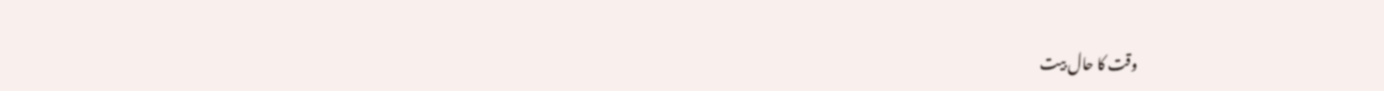وقت کا حال بیت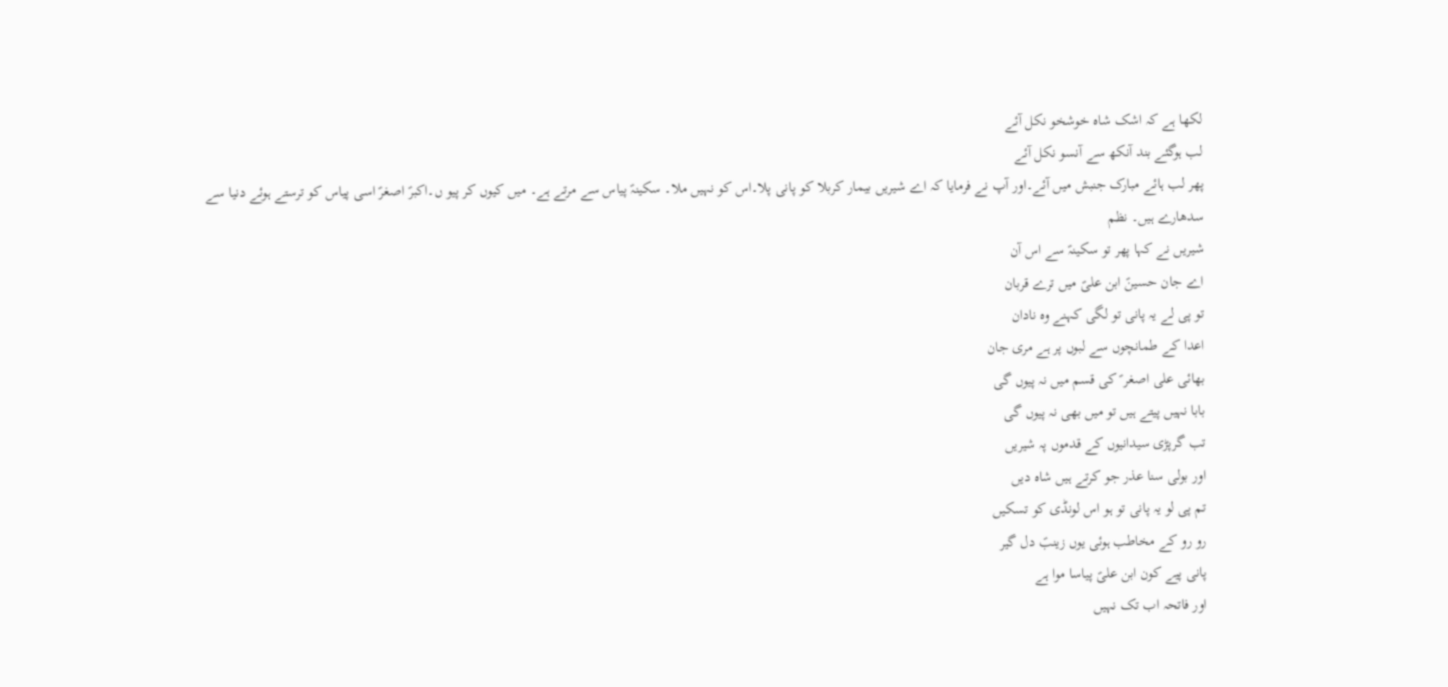لکھا ہے کہ اشک شاہ خوشخو نکل آئے
لب ہوگئے بند آنکھ سے آنسو نکل آئے
پھر لب ہائے مبارک جنبش میں آئے۔اور آپ نے فرمایا کہ اے شیریں بیمار کربلا کو پانی پلا۔اس کو نہیں ملا۔ سکینہؑ پیاس سے مرتے ہے۔ میں کیوں کر پیو ں۔اکبرؑ اصغرؑ اسی پیاس کو ترستے ہوئے دنیا سے سدھارے ہیں۔ نظم
شیریں نے کہا پھر تو سکینہؑ سے اس آن
اے جان حسینؑ ابن علیؑ میں ترے قربان
تو پی لے یہ پانی تو لگی کہنے وہ نادان
اعدا کے طمانچوں سے لبوں پر ہے مری جان
بھائی علی اصغر ؑ کی قسم میں نہ پیوں گی
بابا نہیں پیتے ہیں تو میں بھی نہ پیوں گی
تب گرپڑی سیدانیوں کے قدموں پہ شیریں
اور بولی سنا عذر جو کرتے ہیں شاہ دیں
تم پی لو یہ پانی تو ہو اس لونڈی کو تسکیں
رو رو کے مخاطب ہوئی یوں زینبؑ دل گیر
پانی پیے کون ابن علیؑ پیاسا موا ہے
اور فاتحہ اب تک نہیں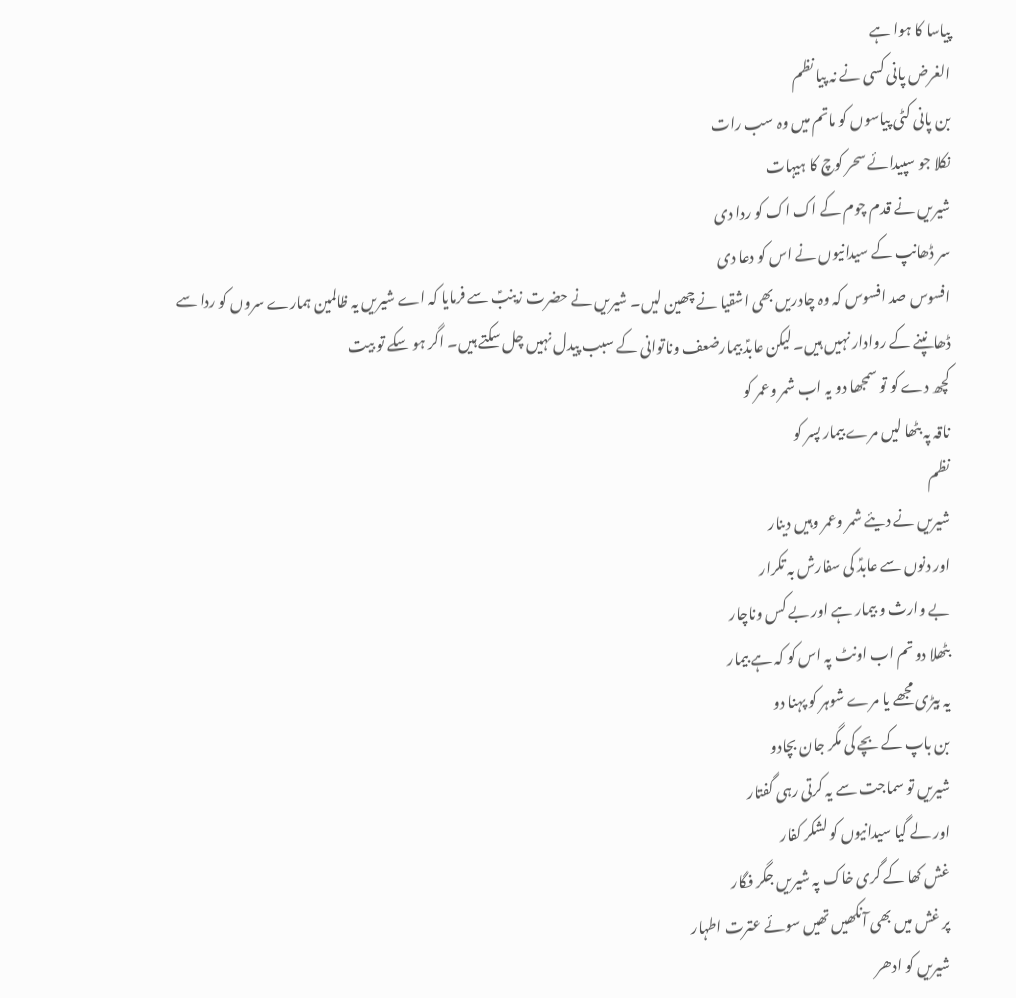پیاسا کا ہوا ہے
الغرض پانی کسی نے نہ پیا نظم
بن پانی کٹی پیاسوں کو ماتم میں وہ سب رات
نکلا جو سپیدائے سحر کوچ کا ہیہات
شیریں نے قدم چوم کے اک اک کو ردا دی
سر ڈھانپ کے سیدانیوں نے اس کو دعا دی
افسوس صد افسوس کہ وہ چادریں بھی اشقیا نے چھین لیں۔ شیریں نے حضرت زینبؑ سے فرمایا کہ اے شیریں یہ ظالمین ہمارے سروں کو ردا سے ڈھانپنے کے روادار نہیں ہیں۔ لیکن عابدؑ بیمارضعف وناتوانی کے سبب پیدل نہیں چل سکتے ہیں۔ اگر ہو سکے تو بیت
کچھ دے کو تو سمجھا دو یہ اب شمر وعمر کو
ناقہ پہ بٹھا لیں مرے بیمار پسر کو
نظم
شیریں نے دیئے شمر وعمر وہیں دینار
اور دنوں سے عابدؑ کی سفارش بہ تکرار
بے وارث و بیمار ہے اور بے کس وناچار
بٹھلا دو تم اب اونٹ پہ اس کو کہ ہے بیمار
یہ بیڑی مجھے یا مرے شوہر کو پہنا دو
بن باپ کے بچے کی مگر جان بچادو
شیریں تو سماجت سے یہ کرتی رہی گفتار
اور لے گیا سیدانیوں کو لشکر کفار
غش کھا کے گری خاک پہ شیریں جگر فگار
پر غش میں بھی آنکھیں تھیں سوئے عترت اطہار
شیریں کو ادھر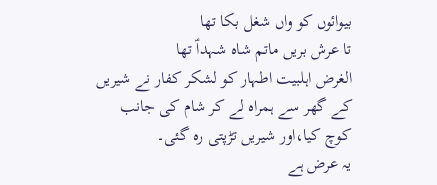بیوائوں کو واں شغل بکا تھا
تا عرش بریں ماتم شاہ شہداؑ تھا
الغرض اہلبیت اطہار کو لشکر کفار نے شیریں کے گھر سے ہمراہ لے کر شام کی جانب کوچ کیا،اور شیریں تڑپتی رہ گئی۔
یہ عرض ہے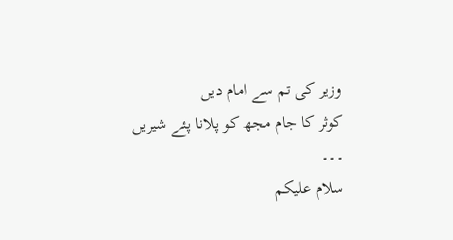وزیر کی تم سے امام دیں
کوثر کا جام مجھ کو پلانا پئے شیریں
۔۔۔
سلام علیکم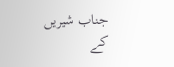جناب شیریں کے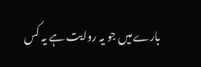بارےمیں جو یہ روایت ہے یہ کس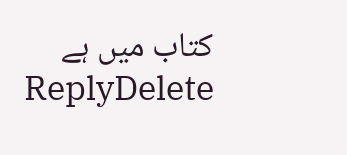کتاب میں ہے
ReplyDelete